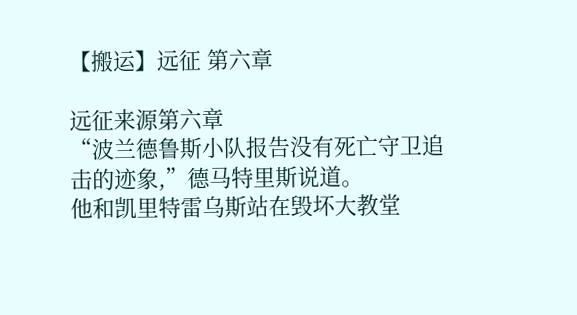【搬运】远征 第六章

远征来源第六章
“波兰德鲁斯小队报告没有死亡守卫追击的迹象,”德马特里斯说道。
他和凯里特雷乌斯站在毁坏大教堂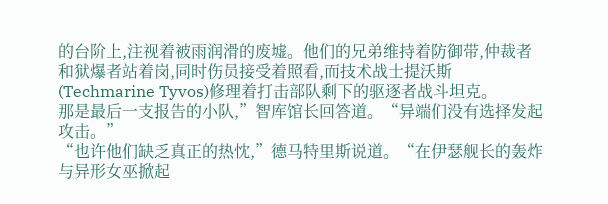的台阶上,注视着被雨润滑的废墟。他们的兄弟维持着防御带,仲裁者和狱爆者站着岗,同时伤员接受着照看,而技术战士提沃斯(Techmarine Tyvos)修理着打击部队剩下的驱逐者战斗坦克。
那是最后一支报告的小队,”智库馆长回答道。“异端们没有选择发起攻击。”
“也许他们缺乏真正的热忱,”德马特里斯说道。“在伊瑟舰长的轰炸与异形女巫掀起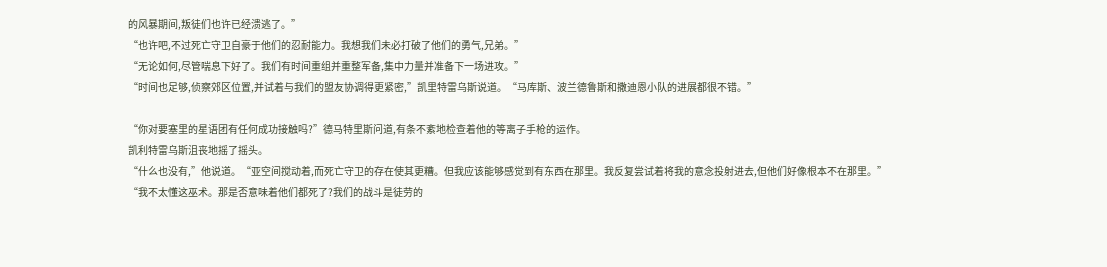的风暴期间,叛徒们也许已经溃逃了。”
“也许吧,不过死亡守卫自豪于他们的忍耐能力。我想我们未必打破了他们的勇气,兄弟。”
“无论如何,尽管喘息下好了。我们有时间重组并重整军备,集中力量并准备下一场进攻。”
“时间也足够,侦察郊区位置,并试着与我们的盟友协调得更紧密,”凯里特雷乌斯说道。“马库斯、波兰德鲁斯和撒迪恩小队的进展都很不错。”

“你对要塞里的星语团有任何成功接触吗?”德马特里斯问道,有条不紊地检查着他的等离子手枪的运作。
凯利特雷乌斯沮丧地摇了摇头。
“什么也没有,”他说道。“亚空间搅动着,而死亡守卫的存在使其更糟。但我应该能够感觉到有东西在那里。我反复尝试着将我的意念投射进去,但他们好像根本不在那里。”
“我不太懂这巫术。那是否意味着他们都死了?我们的战斗是徒劳的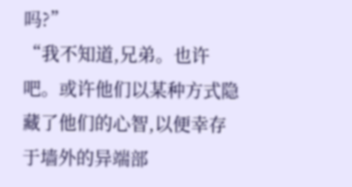吗?”
“我不知道,兄弟。也许吧。或许他们以某种方式隐藏了他们的心智,以便幸存于墙外的异端部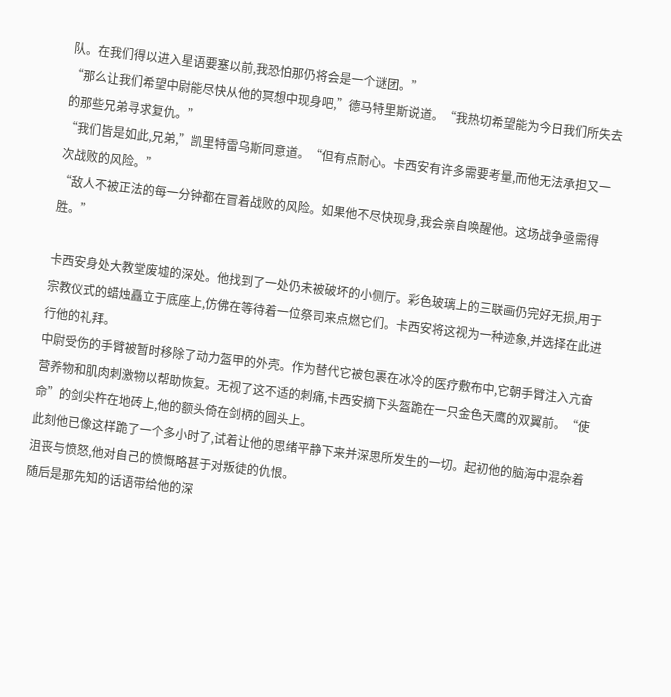队。在我们得以进入星语要塞以前,我恐怕那仍将会是一个谜团。”
“那么让我们希望中尉能尽快从他的冥想中现身吧,”德马特里斯说道。“我热切希望能为今日我们所失去的那些兄弟寻求复仇。”
“我们皆是如此,兄弟,”凯里特雷乌斯同意道。“但有点耐心。卡西安有许多需要考量,而他无法承担又一次战败的风险。”
“敌人不被正法的每一分钟都在冒着战败的风险。如果他不尽快现身,我会亲自唤醒他。这场战争亟需得胜。”

卡西安身处大教堂废墟的深处。他找到了一处仍未被破坏的小侧厅。彩色玻璃上的三联画仍完好无损,用于宗教仪式的蜡烛矗立于底座上,仿佛在等待着一位祭司来点燃它们。卡西安将这视为一种迹象,并选择在此进行他的礼拜。
中尉受伤的手臂被暂时移除了动力盔甲的外壳。作为替代它被包裹在冰冷的医疗敷布中,它朝手臂注入亢奋营养物和肌肉刺激物以帮助恢复。无视了这不适的刺痛,卡西安摘下头盔跪在一只金色天鹰的双翼前。“使命”的剑尖杵在地砖上,他的额头倚在剑柄的圆头上。
此刻他已像这样跪了一个多小时了,试着让他的思绪平静下来并深思所发生的一切。起初他的脑海中混杂着沮丧与愤怒,他对自己的愤慨略甚于对叛徒的仇恨。
随后是那先知的话语带给他的深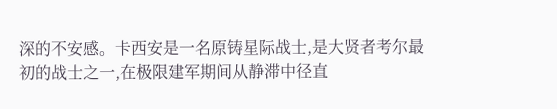深的不安感。卡西安是一名原铸星际战士,是大贤者考尔最初的战士之一,在极限建军期间从静滞中径直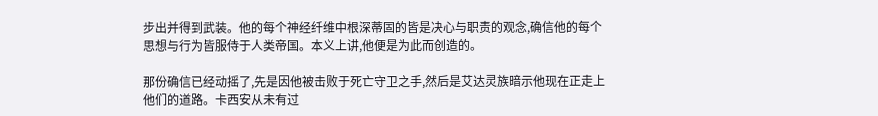步出并得到武装。他的每个神经纤维中根深蒂固的皆是决心与职责的观念,确信他的每个思想与行为皆服侍于人类帝国。本义上讲,他便是为此而创造的。

那份确信已经动摇了,先是因他被击败于死亡守卫之手,然后是艾达灵族暗示他现在正走上他们的道路。卡西安从未有过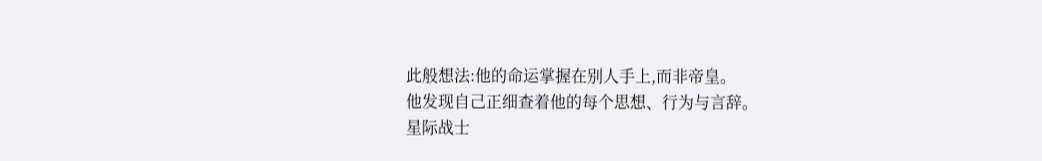此般想法:他的命运掌握在别人手上,而非帝皇。
他发现自己正细查着他的每个思想、行为与言辞。
星际战士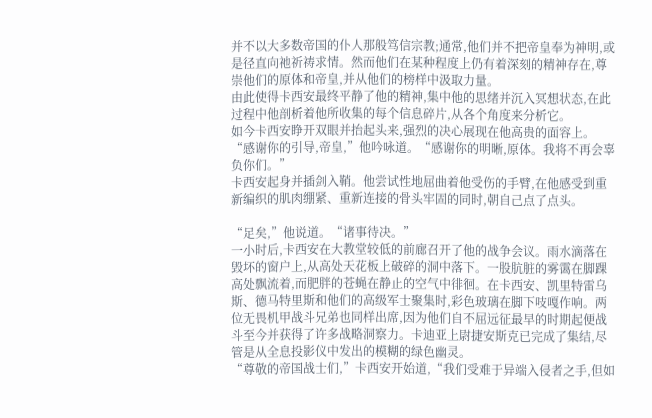并不以大多数帝国的仆人那般笃信宗教;通常,他们并不把帝皇奉为神明,或是径直向祂祈祷求情。然而他们在某种程度上仍有着深刻的精神存在,尊崇他们的原体和帝皇,并从他们的榜样中汲取力量。
由此使得卡西安最终平静了他的精神,集中他的思绪并沉入冥想状态,在此过程中他剖析着他所收集的每个信息碎片,从各个角度来分析它。
如今卡西安睁开双眼并抬起头来,强烈的决心展现在他高贵的面容上。
“感谢你的引导,帝皇,”他吟咏道。“感谢你的明晰,原体。我将不再会辜负你们。”
卡西安起身并插剑入鞘。他尝试性地屈曲着他受伤的手臂,在他感受到重新编织的肌肉绷紧、重新连接的骨头牢固的同时,朝自己点了点头。

“足矣,”他说道。“诸事待决。”
一小时后,卡西安在大教堂较低的前廊召开了他的战争会议。雨水滴落在毁坏的窗户上,从高处天花板上破碎的洞中落下。一股肮脏的雾霭在脚踝高处飘流着,而肥胖的苍蝇在静止的空气中徘徊。在卡西安、凯里特雷乌斯、德马特里斯和他们的高级军士聚集时,彩色玻璃在脚下吱嘎作响。两位无畏机甲战斗兄弟也同样出席,因为他们自不屈远征最早的时期起便战斗至今并获得了许多战略洞察力。卡迪亚上尉捷安斯克已完成了集结,尽管是从全息投影仪中发出的模糊的绿色幽灵。
“尊敬的帝国战士们,”卡西安开始道,“我们受难于异端入侵者之手,但如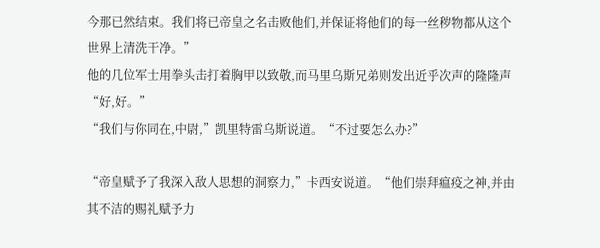今那已然结束。我们将已帝皇之名击败他们,并保证将他们的每一丝秽物都从这个世界上清洗干净。”
他的几位军士用拳头击打着胸甲以致敬,而马里乌斯兄弟则发出近乎次声的隆隆声“好,好。”
“我们与你同在,中尉,”凯里特雷乌斯说道。“不过要怎么办?”

“帝皇赋予了我深入敌人思想的洞察力,”卡西安说道。“他们崇拜瘟疫之神,并由其不洁的赐礼赋予力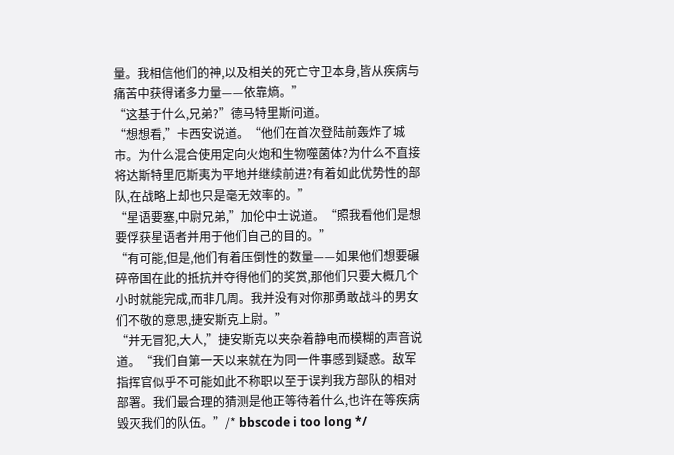量。我相信他们的神,以及相关的死亡守卫本身,皆从疾病与痛苦中获得诸多力量——依靠熵。”
“这基于什么,兄弟?”德马特里斯问道。
“想想看,”卡西安说道。“他们在首次登陆前轰炸了城市。为什么混合使用定向火炮和生物噬菌体?为什么不直接将达斯特里厄斯夷为平地并继续前进?有着如此优势性的部队,在战略上却也只是毫无效率的。”
“星语要塞,中尉兄弟,”加伦中士说道。“照我看他们是想要俘获星语者并用于他们自己的目的。”
“有可能,但是,他们有着压倒性的数量——如果他们想要碾碎帝国在此的抵抗并夺得他们的奖赏,那他们只要大概几个小时就能完成,而非几周。我并没有对你那勇敢战斗的男女们不敬的意思,捷安斯克上尉。”
“并无冒犯,大人,”捷安斯克以夹杂着静电而模糊的声音说道。“我们自第一天以来就在为同一件事感到疑惑。敌军指挥官似乎不可能如此不称职以至于误判我方部队的相对部署。我们最合理的猜测是他正等待着什么,也许在等疾病毁灭我们的队伍。”/* bbscode i too long */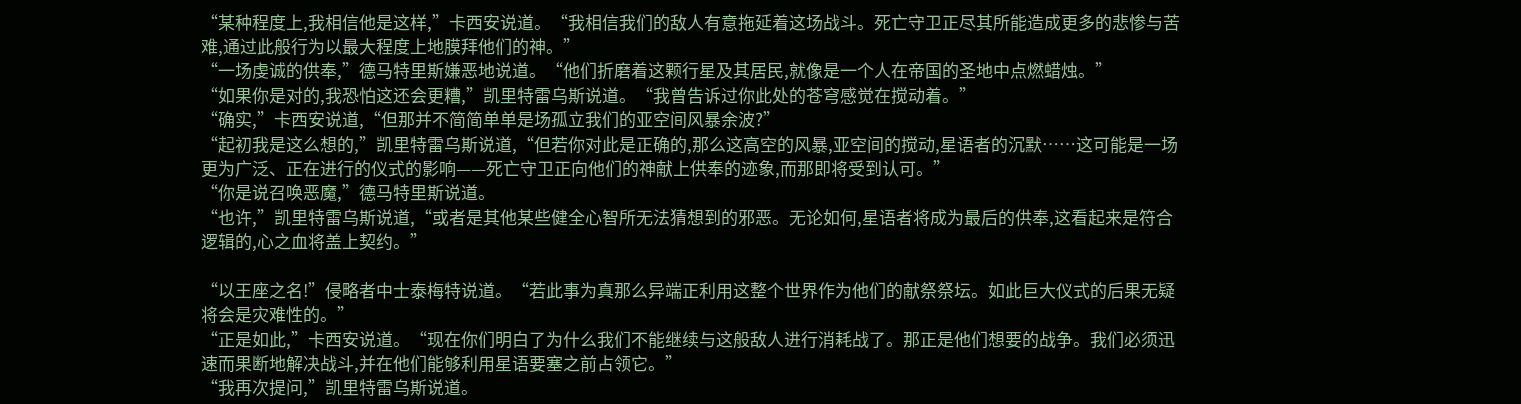“某种程度上,我相信他是这样,”卡西安说道。“我相信我们的敌人有意拖延着这场战斗。死亡守卫正尽其所能造成更多的悲惨与苦难,通过此般行为以最大程度上地膜拜他们的神。”
“一场虔诚的供奉,”德马特里斯嫌恶地说道。“他们折磨着这颗行星及其居民,就像是一个人在帝国的圣地中点燃蜡烛。”
“如果你是对的,我恐怕这还会更糟,”凯里特雷乌斯说道。“我曾告诉过你此处的苍穹感觉在搅动着。”
“确实,”卡西安说道,“但那并不简简单单是场孤立我们的亚空间风暴余波?”
“起初我是这么想的,”凯里特雷乌斯说道,“但若你对此是正确的,那么这高空的风暴,亚空间的搅动,星语者的沉默……这可能是一场更为广泛、正在进行的仪式的影响——死亡守卫正向他们的神献上供奉的迹象,而那即将受到认可。”
“你是说召唤恶魔,”德马特里斯说道。
“也许,”凯里特雷乌斯说道,“或者是其他某些健全心智所无法猜想到的邪恶。无论如何,星语者将成为最后的供奉,这看起来是符合逻辑的,心之血将盖上契约。”

“以王座之名!”侵略者中士泰梅特说道。“若此事为真那么异端正利用这整个世界作为他们的献祭祭坛。如此巨大仪式的后果无疑将会是灾难性的。”
“正是如此,”卡西安说道。“现在你们明白了为什么我们不能继续与这般敌人进行消耗战了。那正是他们想要的战争。我们必须迅速而果断地解决战斗,并在他们能够利用星语要塞之前占领它。”
“我再次提问,”凯里特雷乌斯说道。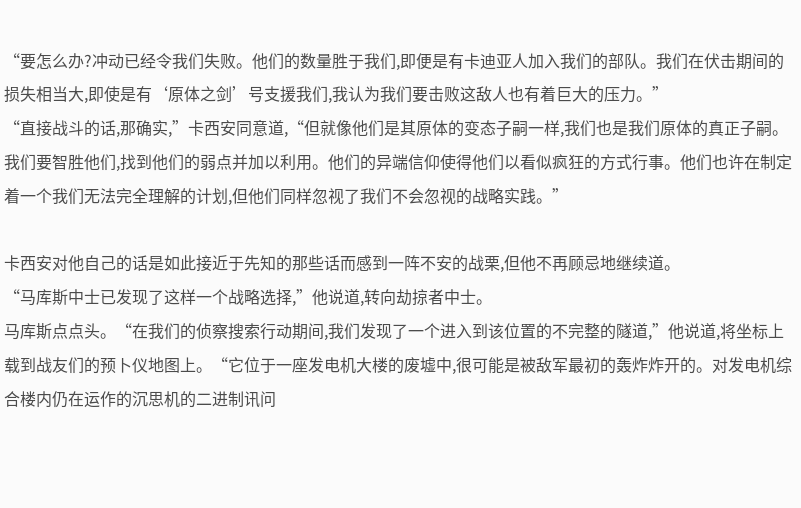“要怎么办?冲动已经令我们失败。他们的数量胜于我们,即便是有卡迪亚人加入我们的部队。我们在伏击期间的损失相当大,即使是有‘原体之剑’号支援我们,我认为我们要击败这敌人也有着巨大的压力。”
“直接战斗的话,那确实,”卡西安同意道,“但就像他们是其原体的变态子嗣一样,我们也是我们原体的真正子嗣。我们要智胜他们,找到他们的弱点并加以利用。他们的异端信仰使得他们以看似疯狂的方式行事。他们也许在制定着一个我们无法完全理解的计划,但他们同样忽视了我们不会忽视的战略实践。”

卡西安对他自己的话是如此接近于先知的那些话而感到一阵不安的战栗,但他不再顾忌地继续道。
“马库斯中士已发现了这样一个战略选择,”他说道,转向劫掠者中士。
马库斯点点头。“在我们的侦察搜索行动期间,我们发现了一个进入到该位置的不完整的隧道,”他说道,将坐标上载到战友们的预卜仪地图上。“它位于一座发电机大楼的废墟中,很可能是被敌军最初的轰炸炸开的。对发电机综合楼内仍在运作的沉思机的二进制讯问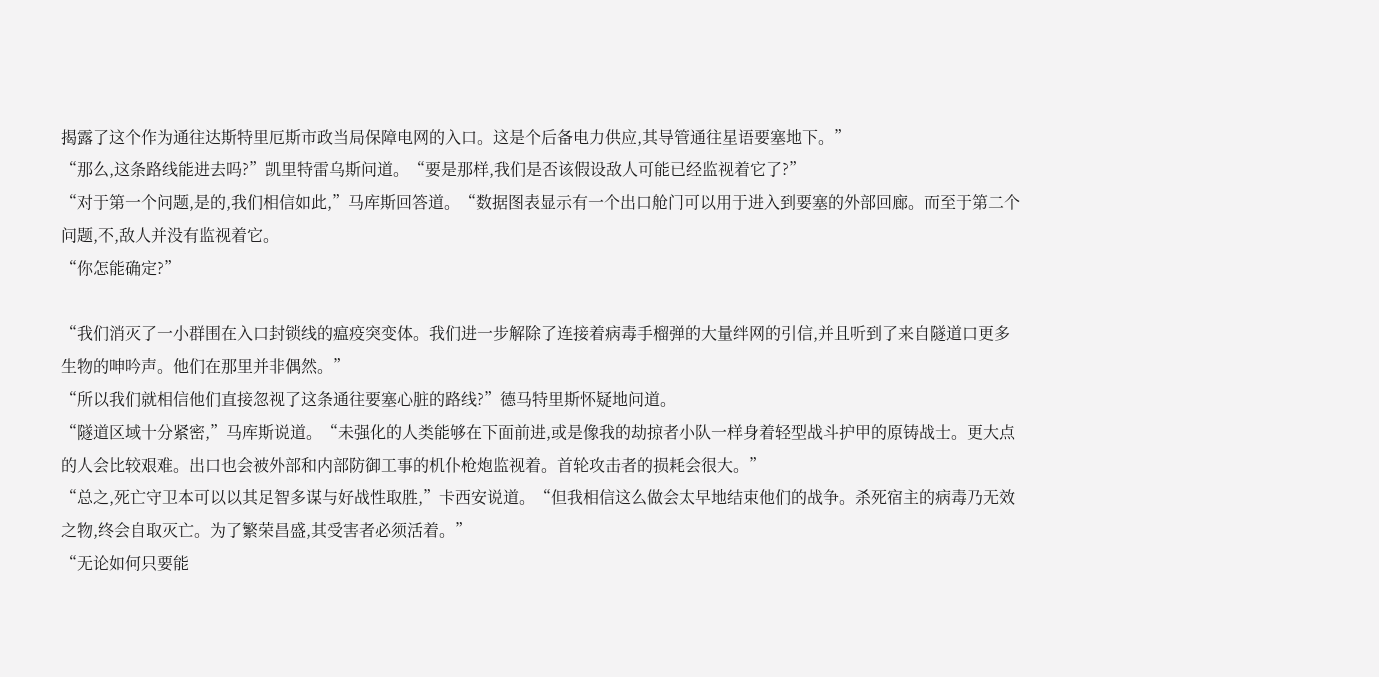揭露了这个作为通往达斯特里厄斯市政当局保障电网的入口。这是个后备电力供应,其导管通往星语要塞地下。”
“那么,这条路线能进去吗?”凯里特雷乌斯问道。“要是那样,我们是否该假设敌人可能已经监视着它了?”
“对于第一个问题,是的,我们相信如此,”马库斯回答道。“数据图表显示有一个出口舱门可以用于进入到要塞的外部回廊。而至于第二个问题,不,敌人并没有监视着它。
“你怎能确定?”

“我们消灭了一小群围在入口封锁线的瘟疫突变体。我们进一步解除了连接着病毒手榴弹的大量绊网的引信,并且听到了来自隧道口更多生物的呻吟声。他们在那里并非偶然。”
“所以我们就相信他们直接忽视了这条通往要塞心脏的路线?”德马特里斯怀疑地问道。
“隧道区域十分紧密,”马库斯说道。“未强化的人类能够在下面前进,或是像我的劫掠者小队一样身着轻型战斗护甲的原铸战士。更大点的人会比较艰难。出口也会被外部和内部防御工事的机仆枪炮监视着。首轮攻击者的损耗会很大。”
“总之,死亡守卫本可以以其足智多谋与好战性取胜,”卡西安说道。“但我相信这么做会太早地结束他们的战争。杀死宿主的病毒乃无效之物,终会自取灭亡。为了繁荣昌盛,其受害者必须活着。”
“无论如何只要能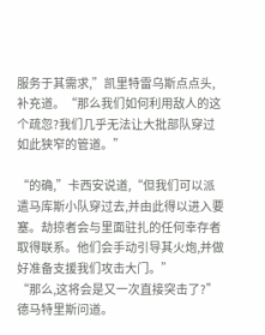服务于其需求,”凯里特雷乌斯点点头,补充道。“那么我们如何利用敌人的这个疏忽?我们几乎无法让大批部队穿过如此狭窄的管道。”

“的确,”卡西安说道,“但我们可以派遣马库斯小队穿过去,并由此得以进入要塞。劫掠者会与里面驻扎的任何幸存者取得联系。他们会手动引导其火炮,并做好准备支援我们攻击大门。”
“那么,这将会是又一次直接突击了?”德马特里斯问道。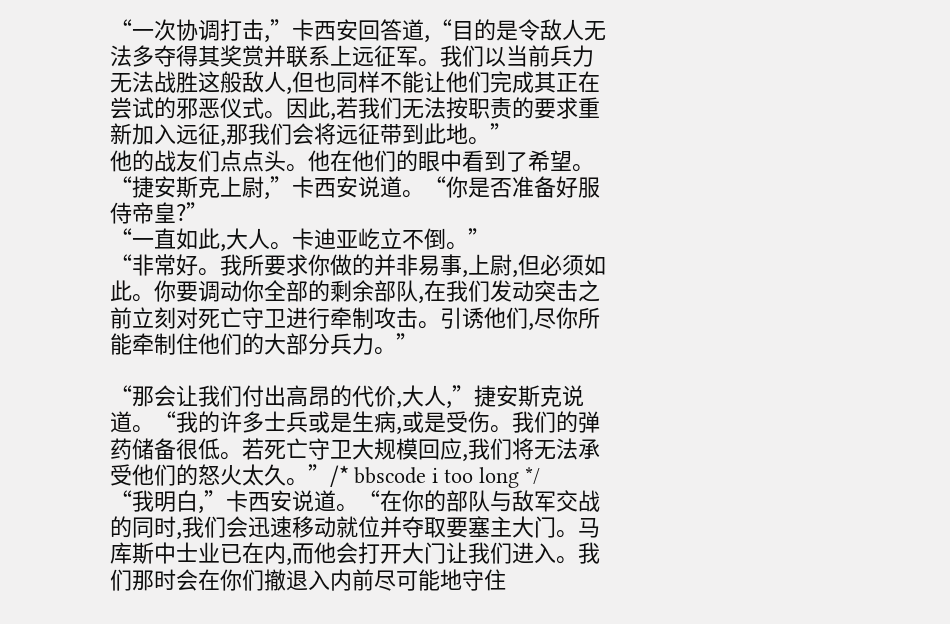“一次协调打击,”卡西安回答道,“目的是令敌人无法多夺得其奖赏并联系上远征军。我们以当前兵力无法战胜这般敌人,但也同样不能让他们完成其正在尝试的邪恶仪式。因此,若我们无法按职责的要求重新加入远征,那我们会将远征带到此地。”
他的战友们点点头。他在他们的眼中看到了希望。
“捷安斯克上尉,”卡西安说道。“你是否准备好服侍帝皇?”
“一直如此,大人。卡迪亚屹立不倒。”
“非常好。我所要求你做的并非易事,上尉,但必须如此。你要调动你全部的剩余部队,在我们发动突击之前立刻对死亡守卫进行牵制攻击。引诱他们,尽你所能牵制住他们的大部分兵力。”

“那会让我们付出高昂的代价,大人,”捷安斯克说道。“我的许多士兵或是生病,或是受伤。我们的弹药储备很低。若死亡守卫大规模回应,我们将无法承受他们的怒火太久。”/* bbscode i too long */
“我明白,”卡西安说道。“在你的部队与敌军交战的同时,我们会迅速移动就位并夺取要塞主大门。马库斯中士业已在内,而他会打开大门让我们进入。我们那时会在你们撤退入内前尽可能地守住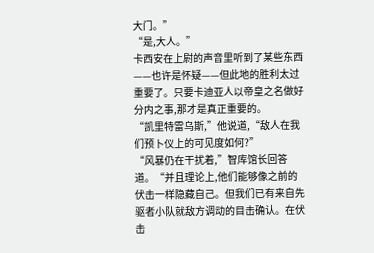大门。”
“是,大人。”
卡西安在上尉的声音里听到了某些东西——也许是怀疑——但此地的胜利太过重要了。只要卡迪亚人以帝皇之名做好分内之事,那才是真正重要的。
“凯里特雷乌斯,”他说道,“敌人在我们预卜仪上的可见度如何?”
“风暴仍在干扰着,”智库馆长回答道。“并且理论上,他们能够像之前的伏击一样隐藏自己。但我们已有来自先驱者小队就敌方调动的目击确认。在伏击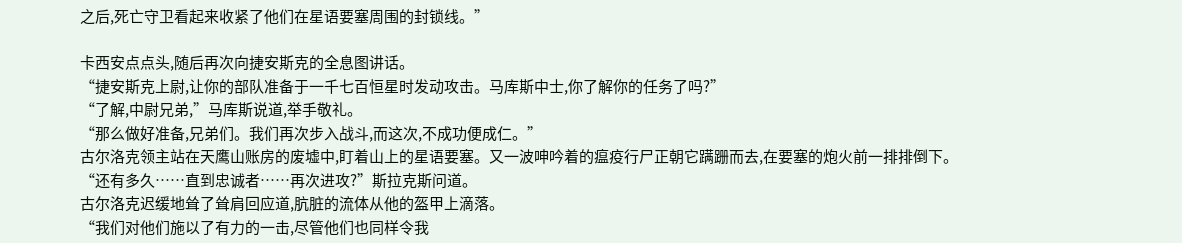之后,死亡守卫看起来收紧了他们在星语要塞周围的封锁线。”

卡西安点点头,随后再次向捷安斯克的全息图讲话。
“捷安斯克上尉,让你的部队准备于一千七百恒星时发动攻击。马库斯中士,你了解你的任务了吗?”
“了解,中尉兄弟,”马库斯说道,举手敬礼。
“那么做好准备,兄弟们。我们再次步入战斗,而这次,不成功便成仁。”
古尔洛克领主站在天鹰山账房的废墟中,盯着山上的星语要塞。又一波呻吟着的瘟疫行尸正朝它蹒跚而去,在要塞的炮火前一排排倒下。
“还有多久……直到忠诚者……再次进攻?”斯拉克斯问道。
古尔洛克迟缓地耸了耸肩回应道,肮脏的流体从他的盔甲上滴落。
“我们对他们施以了有力的一击,尽管他们也同样令我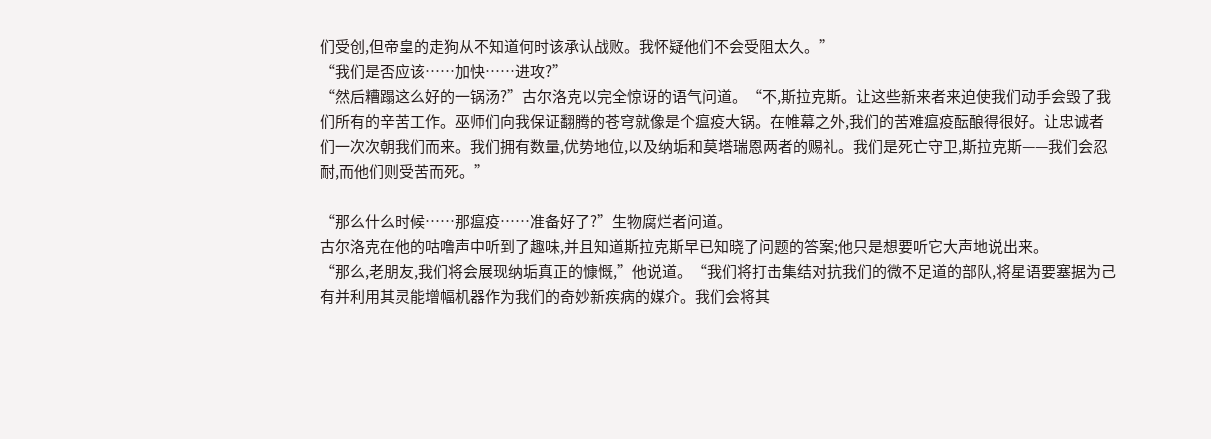们受创,但帝皇的走狗从不知道何时该承认战败。我怀疑他们不会受阻太久。”
“我们是否应该……加快……进攻?”
“然后糟蹋这么好的一锅汤?”古尔洛克以完全惊讶的语气问道。“不,斯拉克斯。让这些新来者来迫使我们动手会毁了我们所有的辛苦工作。巫师们向我保证翻腾的苍穹就像是个瘟疫大锅。在帷幕之外,我们的苦难瘟疫酝酿得很好。让忠诚者们一次次朝我们而来。我们拥有数量,优势地位,以及纳垢和莫塔瑞恩两者的赐礼。我们是死亡守卫,斯拉克斯——我们会忍耐,而他们则受苦而死。”

“那么什么时候……那瘟疫……准备好了?”生物腐烂者问道。
古尔洛克在他的咕噜声中听到了趣味,并且知道斯拉克斯早已知晓了问题的答案;他只是想要听它大声地说出来。
“那么,老朋友,我们将会展现纳垢真正的慷慨,”他说道。“我们将打击集结对抗我们的微不足道的部队,将星语要塞据为己有并利用其灵能增幅机器作为我们的奇妙新疾病的媒介。我们会将其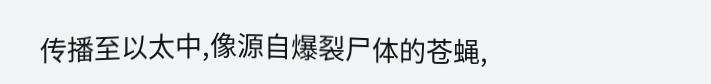传播至以太中,像源自爆裂尸体的苍蝇,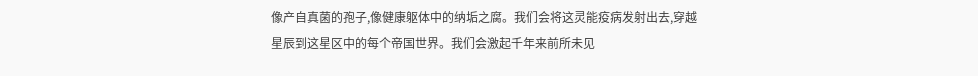像产自真菌的孢子,像健康躯体中的纳垢之腐。我们会将这灵能疫病发射出去,穿越星辰到这星区中的每个帝国世界。我们会激起千年来前所未见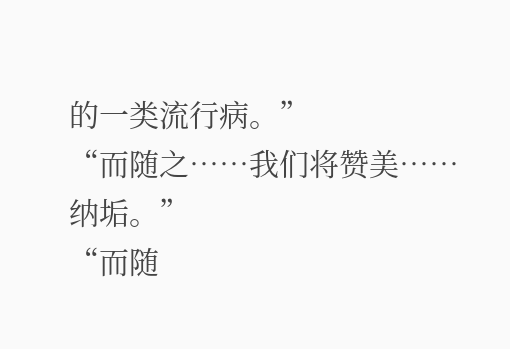的一类流行病。”
“而随之……我们将赞美……纳垢。”
“而随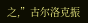之,”古尔洛克振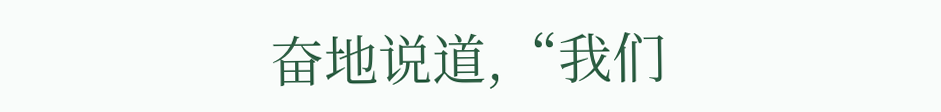奋地说道,“我们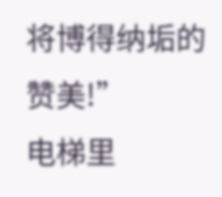将博得纳垢的赞美!”
电梯里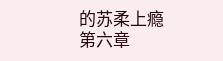的苏柔上瘾第六章